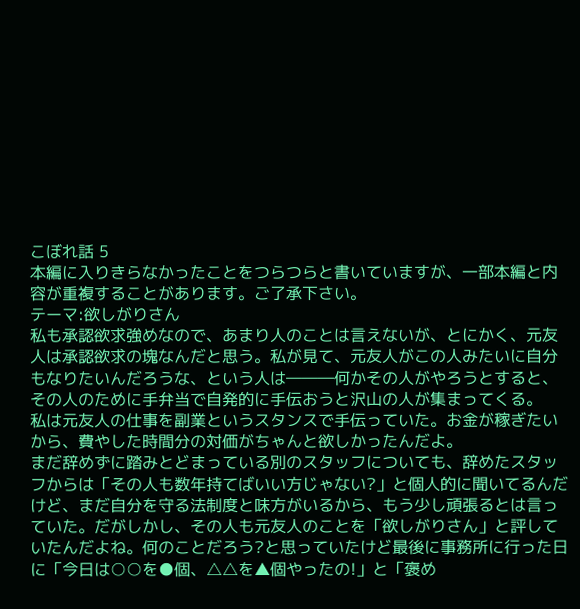こぼれ話 5
本編に入りきらなかったことをつらつらと書いていますが、一部本編と内容が重複することがあります。ご了承下さい。
テーマ:欲しがりさん
私も承認欲求強めなので、あまり人のことは言えないが、とにかく、元友人は承認欲求の塊なんだと思う。私が見て、元友人がこの人みたいに自分もなりたいんだろうな、という人は―――何かその人がやろうとすると、その人のために手弁当で自発的に手伝おうと沢山の人が集まってくる。
私は元友人の仕事を副業というスタンスで手伝っていた。お金が稼ぎたいから、費やした時間分の対価がちゃんと欲しかったんだよ。
まだ辞めずに踏みとどまっている別のスタッフについても、辞めたスタッフからは「その人も数年持てばいい方じゃない?」と個人的に聞いてるんだけど、まだ自分を守る法制度と味方がいるから、もう少し頑張るとは言っていた。だがしかし、その人も元友人のことを「欲しがりさん」と評していたんだよね。何のことだろう?と思っていたけど最後に事務所に行った日に「今日は○○を●個、△△を▲個やったの!」と「褒め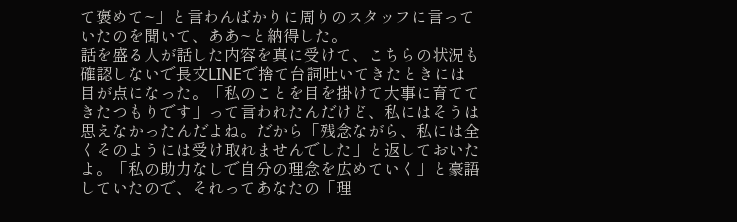て褒めて~」と言わんばかりに周りのスタッフに言っていたのを聞いて、ああ~と納得した。
話を盛る人が話した内容を真に受けて、こちらの状況も確認しないで長文LINEで捨て台詞吐いてきたときには目が点になった。「私のことを目を掛けて大事に育ててきたつもりです」って言われたんだけど、私にはそうは思えなかったんだよね。だから「残念ながら、私には全くそのようには受け取れませんでした」と返しておいたよ。「私の助力なしで自分の理念を広めていく」と豪語していたので、それってあなたの「理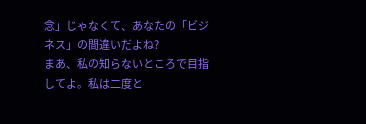念」じゃなくて、あなたの「ビジネス」の間違いだよね?
まあ、私の知らないところで目指してよ。私は二度と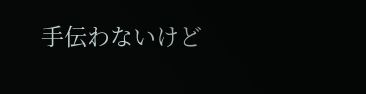手伝わないけど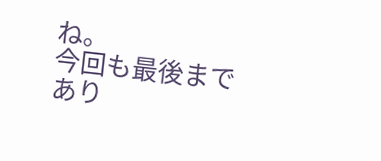ね。
今回も最後まであり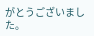がとうございました。